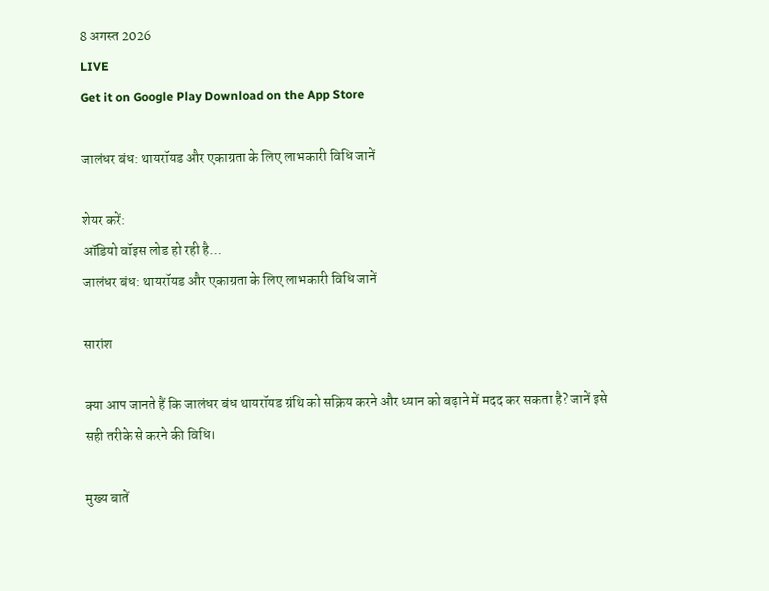8 अगस्त 2026
LIVE
Get it on Google Play Download on the App Store

जालंधर बंध: थायरॉयड और एकाग्रता के लिए लाभकारी विधि जानें

शेयर करें:
ऑडियो वॉइस लोड हो रही है…
जालंधर बंध: थायरॉयड और एकाग्रता के लिए लाभकारी विधि जानें

सारांश

क्या आप जानते हैं कि जालंधर बंध थायरॉयड ग्रंथि को सक्रिय करने और ध्यान को बढ़ाने में मदद कर सकता है? जानें इसे सही तरीके से करने की विधि।

मुख्य बातें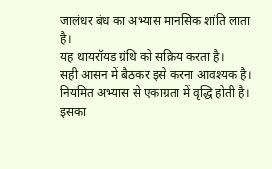जालंधर बंध का अभ्यास मानसिक शांति लाता है।
यह थायरॉयड ग्रंथि को सक्रिय करता है।
सही आसन में बैठकर इसे करना आवश्यक है।
नियमित अभ्यास से एकाग्रता में वृद्धि होती है।
इसका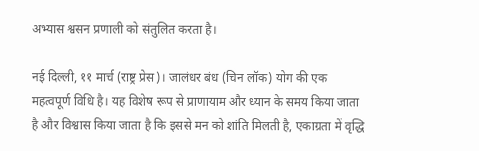अभ्यास श्वसन प्रणाली को संतुलित करता है।

नई दिल्ली, ११ मार्च (राष्ट्र प्रेस)। जालंधर बंध (चिन लॉक) योग की एक महत्वपूर्ण विधि है। यह विशेष रूप से प्राणायाम और ध्यान के समय किया जाता है और विश्वास किया जाता है कि इससे मन को शांति मिलती है, एकाग्रता में वृद्धि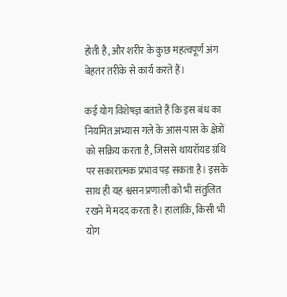होती है, और शरीर के कुछ महत्वपूर्ण अंग बेहतर तरीके से कार्य करते हैं।

कई योग विशेषज्ञ बताते हैं कि इस बंध का नियमित अभ्यास गले के आस-पास के क्षेत्रों को सक्रिय करता है, जिससे थायरॉयड ग्रंथि पर सकारात्मक प्रभाव पड़ सकता है। इसके साथ ही यह श्वसन प्रणाली को भी संतुलित रखने में मदद करता है। हालांकि, किसी भी योग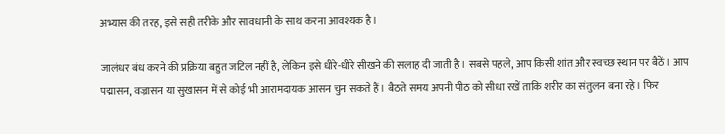अभ्यास की तरह, इसे सही तरीके और सावधानी के साथ करना आवश्यक है।

जालंधर बंध करने की प्रक्रिया बहुत जटिल नहीं है, लेकिन इसे धीरे-धीरे सीखने की सलाह दी जाती है। सबसे पहले, आप किसी शांत और स्वच्छ स्थान पर बैठें। आप पद्मासन, वज्रासन या सुखासन में से कोई भी आरामदायक आसन चुन सकते हैं। बैठते समय अपनी पीठ को सीधा रखें ताकि शरीर का संतुलन बना रहे। फिर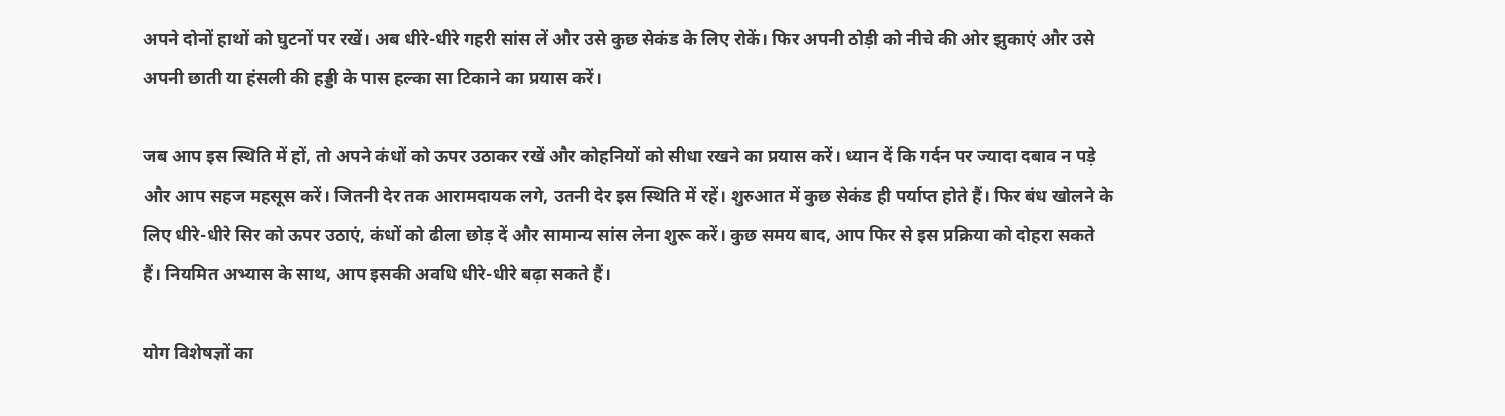अपने दोनों हाथों को घुटनों पर रखें। अब धीरे-धीरे गहरी सांस लें और उसे कुछ सेकंड के लिए रोकें। फिर अपनी ठोड़ी को नीचे की ओर झुकाएं और उसे अपनी छाती या हंसली की हड्डी के पास हल्का सा टिकाने का प्रयास करें।

जब आप इस स्थिति में हों, तो अपने कंधों को ऊपर उठाकर रखें और कोहनियों को सीधा रखने का प्रयास करें। ध्यान दें कि गर्दन पर ज्यादा दबाव न पड़े और आप सहज महसूस करें। जितनी देर तक आरामदायक लगे, उतनी देर इस स्थिति में रहें। शुरुआत में कुछ सेकंड ही पर्याप्त होते हैं। फिर बंध खोलने के लिए धीरे-धीरे सिर को ऊपर उठाएं, कंधों को ढीला छोड़ दें और सामान्य सांस लेना शुरू करें। कुछ समय बाद, आप फिर से इस प्रक्रिया को दोहरा सकते हैं। नियमित अभ्यास के साथ, आप इसकी अवधि धीरे-धीरे बढ़ा सकते हैं।

योग विशेषज्ञों का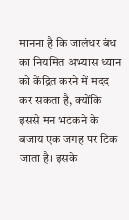मानना है कि जालंधर बंध का नियमित अभ्यास ध्यान को केंद्रित करने में मदद कर सकता है, क्योंकि इससे मन भटकने के बजाय एक जगह पर टिक जाता है। इसके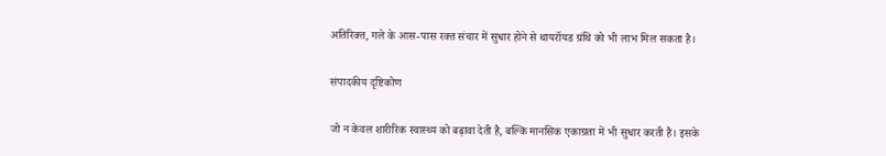अतिरिक्त, गले के आस-पास रक्त संचार में सुधार होने से थायरॉयड ग्रंथि को भी लाभ मिल सकता है।

संपादकीय दृष्टिकोण

जो न केवल शारीरिक स्वास्थ्य को बढ़ावा देती है, बल्कि मानसिक एकाग्रता में भी सुधार करती है। इसके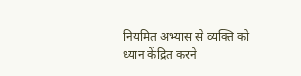नियमित अभ्यास से व्यक्ति को ध्यान केंद्रित करने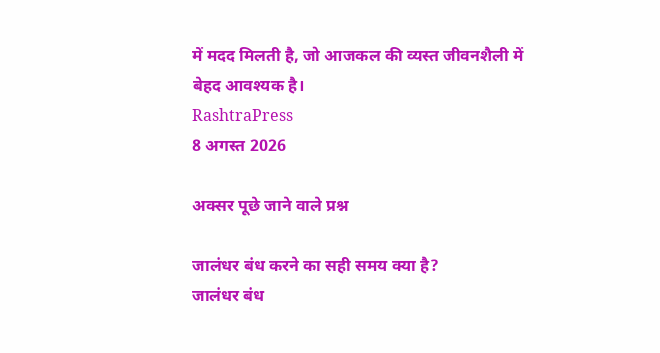में मदद मिलती है, जो आजकल की व्यस्त जीवनशैली में बेहद आवश्यक है।
RashtraPress
8 अगस्त 2026

अक्सर पूछे जाने वाले प्रश्न

जालंधर बंध करने का सही समय क्या है?
जालंधर बंध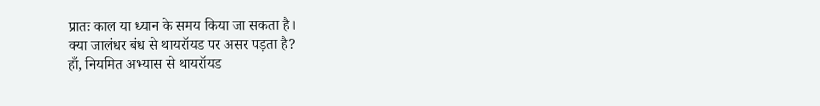प्रातः काल या ध्यान के समय किया जा सकता है।
क्या जालंधर बंध से थायरॉयड पर असर पड़ता है?
हाँ, नियमित अभ्यास से थायरॉयड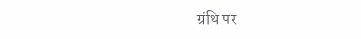ग्रंथि पर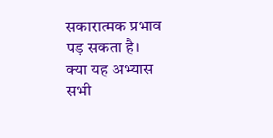सकारात्मक प्रभाव पड़ सकता है।
क्या यह अभ्यास सभी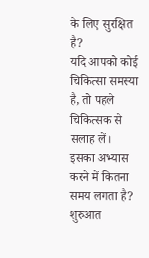के लिए सुरक्षित है?
यदि आपको कोई चिकित्सा समस्या है, तो पहले चिकित्सक से सलाह लें।
इसका अभ्यास करने में कितना समय लगता है?
शुरुआत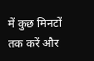में कुछ मिनटों तक करें और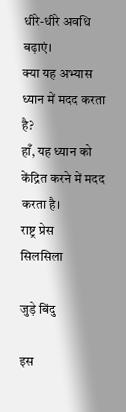धीरे-धीरे अवधि बढ़ाएं।
क्या यह अभ्यास ध्यान में मदद करता है?
हाँ, यह ध्यान को केंद्रित करने में मदद करता है।
राष्ट्र प्रेस
सिलसिला

जुड़े बिंदु

इस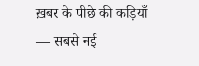ख़बर के पीछे की कड़ियाँ — सबसे नई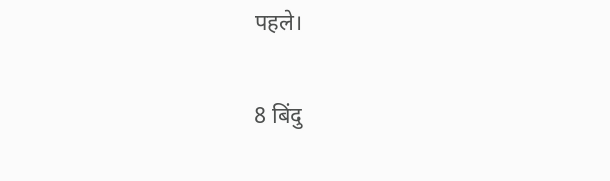पहले।

8 बिंदु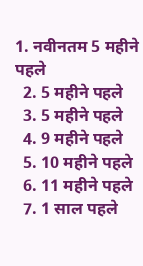1. नवीनतम 5 महीने पहले
  2. 5 महीने पहले
  3. 5 महीने पहले
  4. 9 महीने पहले
  5. 10 महीने पहले
  6. 11 महीने पहले
  7. 1 साल पहले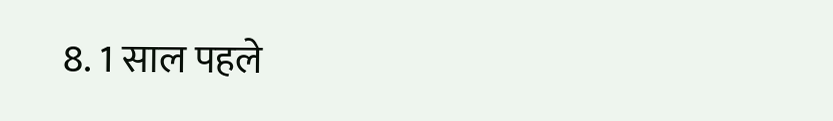8. 1 साल पहले